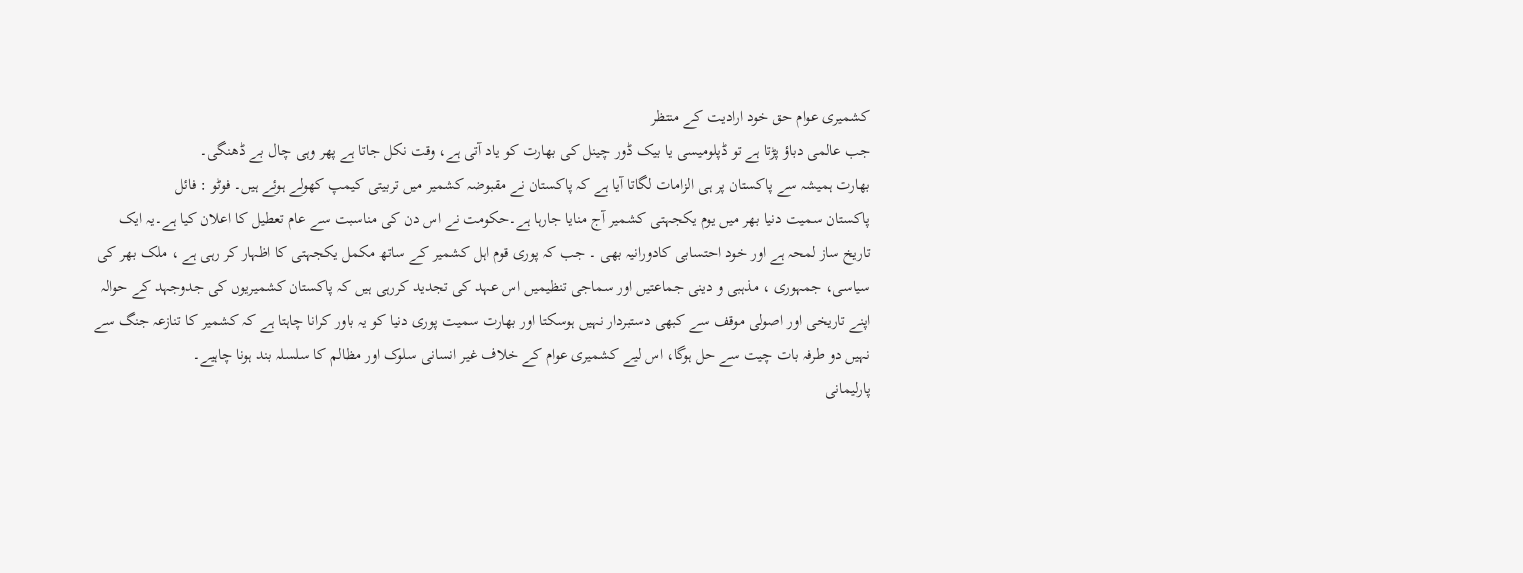کشمیری عوام حق خود ارادیت کے منتظر
جب عالمی دباؤ پڑتا ہے تو ڈپلومیسی یا بیک ڈور چینل کی بھارت کو یاد آتی ہے، وقت نکل جاتا ہے پھر وہی چال بے ڈھنگی۔
بھارت ہمیشہ سے پاکستان پر ہی الزامات لگاتا آیا ہے کہ پاکستان نے مقبوضہ کشمیر میں تربیتی کیمپ کھولے ہوئے ہیں۔ فوٹو : فائل
پاکستان سمیت دنیا بھر میں یوم یکجہتی کشمیر آج منایا جارہا ہے۔حکومت نے اس دن کی مناسبت سے عام تعطیل کا اعلان کیا ہے۔یہ ایک تاریخ ساز لمحہ ہے اور خود احتسابی کادورانیہ بھی ۔ جب کہ پوری قوم اہل کشمیر کے ساتھ مکمل یکجہتی کا اظہار کر رہی ہے ، ملک بھر کی سیاسی، جمہوری ، مذہبی و دینی جماعتیں اور سماجی تنظیمیں اس عہد کی تجدید کررہی ہیں کہ پاکستان کشمیریوں کی جدوجہد کے حوالہ اپنے تاریخی اور اصولی موقف سے کبھی دستبردار نہیں ہوسکتا اور بھارت سمیت پوری دنیا کو یہ باور کرانا چاہتا ہے کہ کشمیر کا تنازعہ جنگ سے نہیں دو طرفہ بات چیت سے حل ہوگا، اس لیے کشمیری عوام کے خلاف غیر انسانی سلوک اور مظالم کا سلسلہ بند ہونا چاہیے۔
پارلیمانی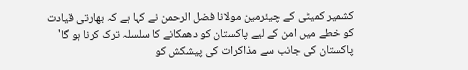کشمیر کمیٹی کے چیئرمین مولانا فضل الرحمن نے کہا ہے کہ بھارتی قیادت کو خطے میں امن کے لیے پاکستان کو دھمکانے کا سلسلہ ترک کرنا ہو گا' پاکستان کی جانب سے مذاکرات کی پیشکش کو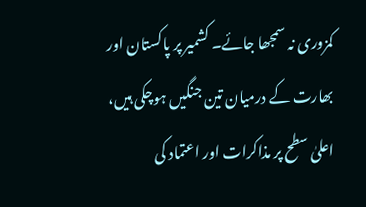کمزوری نہ سمجھا جائے۔ کشمیر پر پاکستان اور بھارت کے درمیان تین جنگیں ہوچکی ہیں، اعلیٰ سطح پر مذاکرات اور اعتماد کی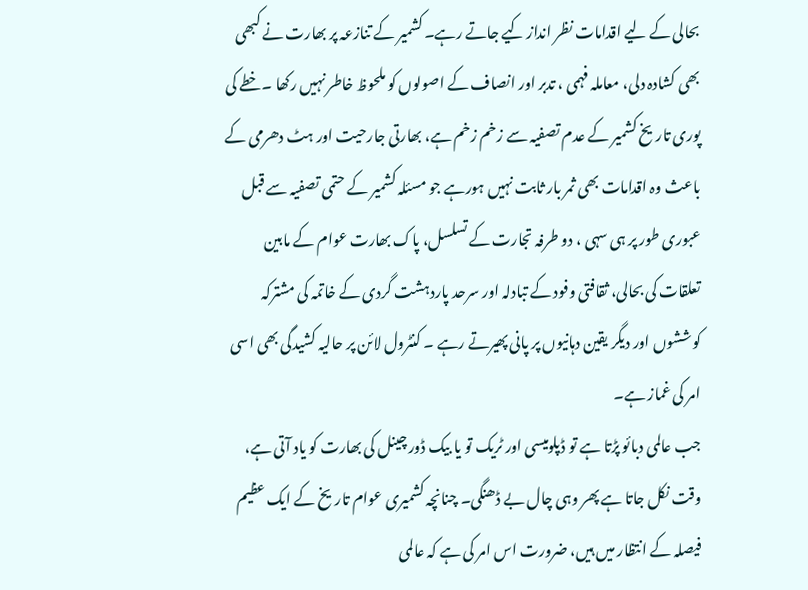بحالی کے لیے اقدامات نظر انداز کیے جاتے رہے۔ کشمیر کے تنازعہ پر بھارت نے کبھی بھی کشادہ دلی، معاملہ فہمی ، تدبر اور انصاف کے اصولوں کو ملحوظ خاطر نہیں رکھا ۔خطے کی پوری تاریخ کشمیر کے عدم تصفیہ سے زخم زخم ہے، بھارتی جارحیت اور ہٹ دھرمی کے باعث وہ اقدامات بھی ثمر بار ثابت نہیں ہورہے جو مسئلہ کشمیر کے حتمی تصفیہ سے قبل عبوری طور پر ہی سہی ، دو طرفہ تجارت کے تسلسل، پاک بھارت عوام کے مابین تعلقات کی بحالی، ثقافتی وفود کے تبادلہ اور سرحد پاردہشت گردی کے خاتمہ کی مشترکہ کوششوں اور دیگر یقین دہانیوں پر پانی پھیرتے رہے ۔ کنٹرول لائن پر حالیہ کشیدگی بھی اسی امر کی غماز ہے۔
جب عالمی دبائو پڑتا ہے تو ڈپلومیسی اور ٹریک تو یا بیک ڈور چینل کی بھارت کو یاد آتی ہے، وقت نکل جاتا ہے پھر وہی چال بے ڈھنگی۔ چنانچہ کشمیری عوام تاریخ کے ایک عظیم فیصلہ کے انتظار میں ہیں، ضرورت اس امر کی ہے کہ عالمی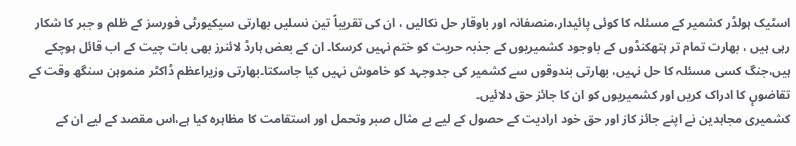اسٹیک ہولڈر کشمیر کے مسئلہ کا کوئی پائیدار،منصفانہ اور باوقار حل نکالیں ، ان کی تقریباً تین نسلیں بھارتی سیکیورٹی فورسز کے ظلم و جبر کا شکار رہی ہیں ، بھارت تمام تر ہتھکنڈوں کے باوجود کشمیریوں کے جذبہ حریت کو ختم نہیں کرسکا۔ ان کے بعض ہارڈ لائنرز بھی بات چیت کے اب قائل ہوچکے ہیں،جنگ کسی مسئلہ کا حل نہیں، بھارتی بندوقوں سے کشمیر کی جدوجہد کو خاموش نہیں کیا جاسکتا۔بھارتی وزیراعظم ڈاکٹر منموہن سنگھ وقت کے تقاضوںٕ کا ادراک کریں اور کشمیریوں کو ان کا جائز حق دلائیں۔
کشمیری مجاہدین نے اپنے جائز کاز اور حق خود ارادیت کے حصول کے لیے بے مثال صبر وتحمل اور استقامت کا مظاہرہ کیا ہے،اس مقصد کے لیے ان کے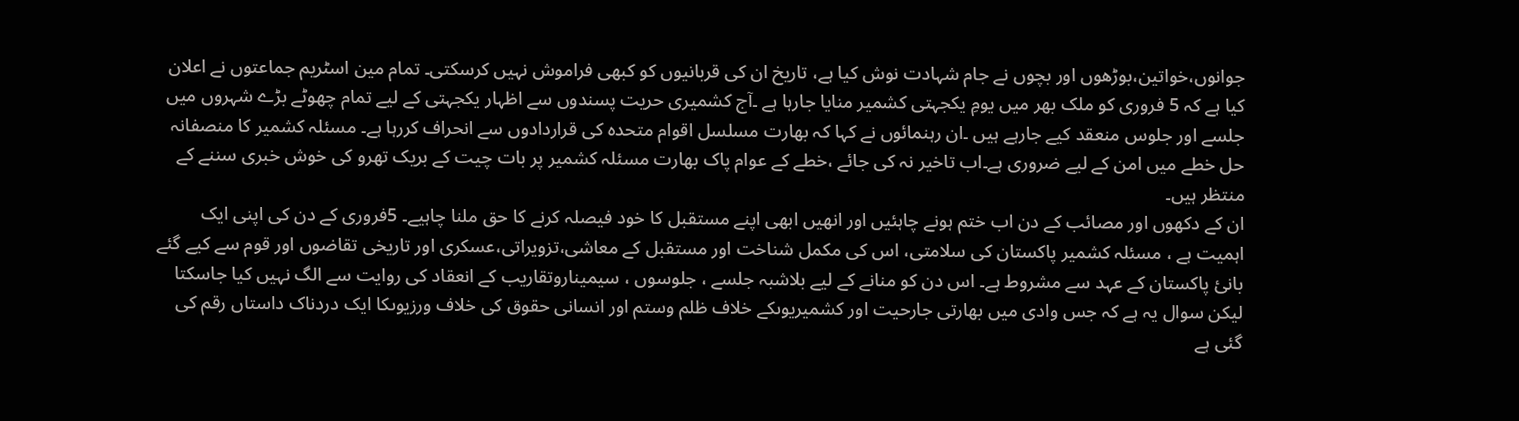جوانوں،خواتین،بوڑھوں اور بچوں نے جام شہادت نوش کیا ہے، تاریخ ان کی قربانیوں کو کبھی فراموش نہیں کرسکتی۔ تمام مین اسٹریم جماعتوں نے اعلان کیا ہے کہ 5 فروری کو ملک بھر میں یومِ یکجہتی کشمیر منایا جارہا ہے ۔آج کشمیری حریت پسندوں سے اظہار یکجہتی کے لیے تمام چھوٹے بڑے شہروں میں جلسے اور جلوس منعقد کیے جارہے ہیں ۔ان رہنمائوں نے کہا کہ بھارت مسلسل اقوام متحدہ کی قراردادوں سے انحراف کررہا ہے۔ مسئلہ کشمیر کا منصفانہ حل خطے میں امن کے لیے ضروری ہے۔اب تاخیر نہ کی جائے ،خطے کے عوام پاک بھارت مسئلہ کشمیر پر بات چیت کے بریک تھرو کی خوش خبری سننے کے منتظر ہیں۔
ان کے دکھوں اور مصائب کے دن اب ختم ہونے چاہئیں اور انھیں ابھی اپنے مستقبل کا خود فیصلہ کرنے کا حق ملنا چاہیے۔ 5فروری کے دن کی اپنی ایک اہمیت ہے ، مسئلہ کشمیر پاکستان کی سلامتی، اس کی مکمل شناخت اور مستقبل کے معاشی،تزویراتی،عسکری اور تاریخی تقاضوں اور قوم سے کیے گئے بانیٔ پاکستان کے عہد سے مشروط ہے۔ اس دن کو منانے کے لیے بلاشبہ جلسے ، جلوسوں ، سیمیناروتقاریب کے انعقاد کی روایت سے الگ نہیں کیا جاسکتا لیکن سوال یہ ہے کہ جس وادی میں بھارتی جارحیت اور کشمیریوںکے خلاف ظلم وستم اور انسانی حقوق کی خلاف ورزیوںکا ایک دردناک داستاں رقم کی گئی ہے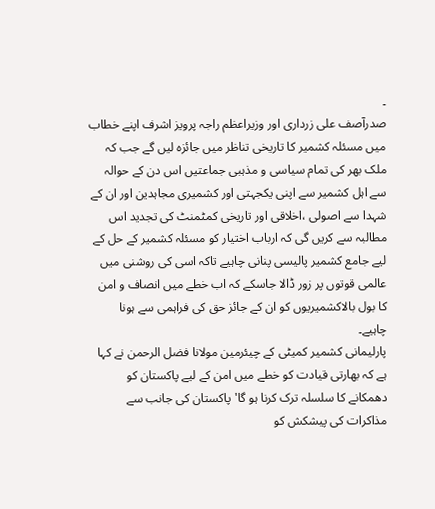۔
صدرآصف علی زرداری اور وزیراعظم راجہ پرویز اشرف اپنے خطاب میں مسئلہ کشمیر کا تاریخی تناظر میں جائزہ لیں گے جب کہ ملک بھر کی تمام سیاسی و مذہبی جماعتیں اس دن کے حوالہ سے اہل کشمیر سے اپنی یکجہتی اور کشمیری مجاہدین اور ان کے شہدا سے اصولی ،اخلاقی اور تاریخی کمٹمنٹ کی تجدید اس مطالبہ سے کریں گی کہ ارباب اختیار کو مسئلہ کشمیر کے حل کے لیے جامع کشمیر پالیسی پنانی چاہیے تاکہ اسی کی روشنی میں عالمی قوتوں پر زور ڈالا جاسکے کہ اب خطے میں انصاف و امن کا بول بالاکشمیریوں کو ان کے جائز حق کی فراہمی سے ہونا چاہیے۔
پارلیمانی کشمیر کمیٹی کے چیئرمین مولانا فضل الرحمن نے کہا ہے کہ بھارتی قیادت کو خطے میں امن کے لیے پاکستان کو دھمکانے کا سلسلہ ترک کرنا ہو گا' پاکستان کی جانب سے مذاکرات کی پیشکش کو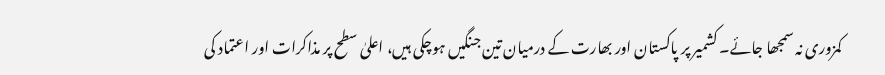کمزوری نہ سمجھا جائے۔ کشمیر پر پاکستان اور بھارت کے درمیان تین جنگیں ہوچکی ہیں، اعلیٰ سطح پر مذاکرات اور اعتماد کی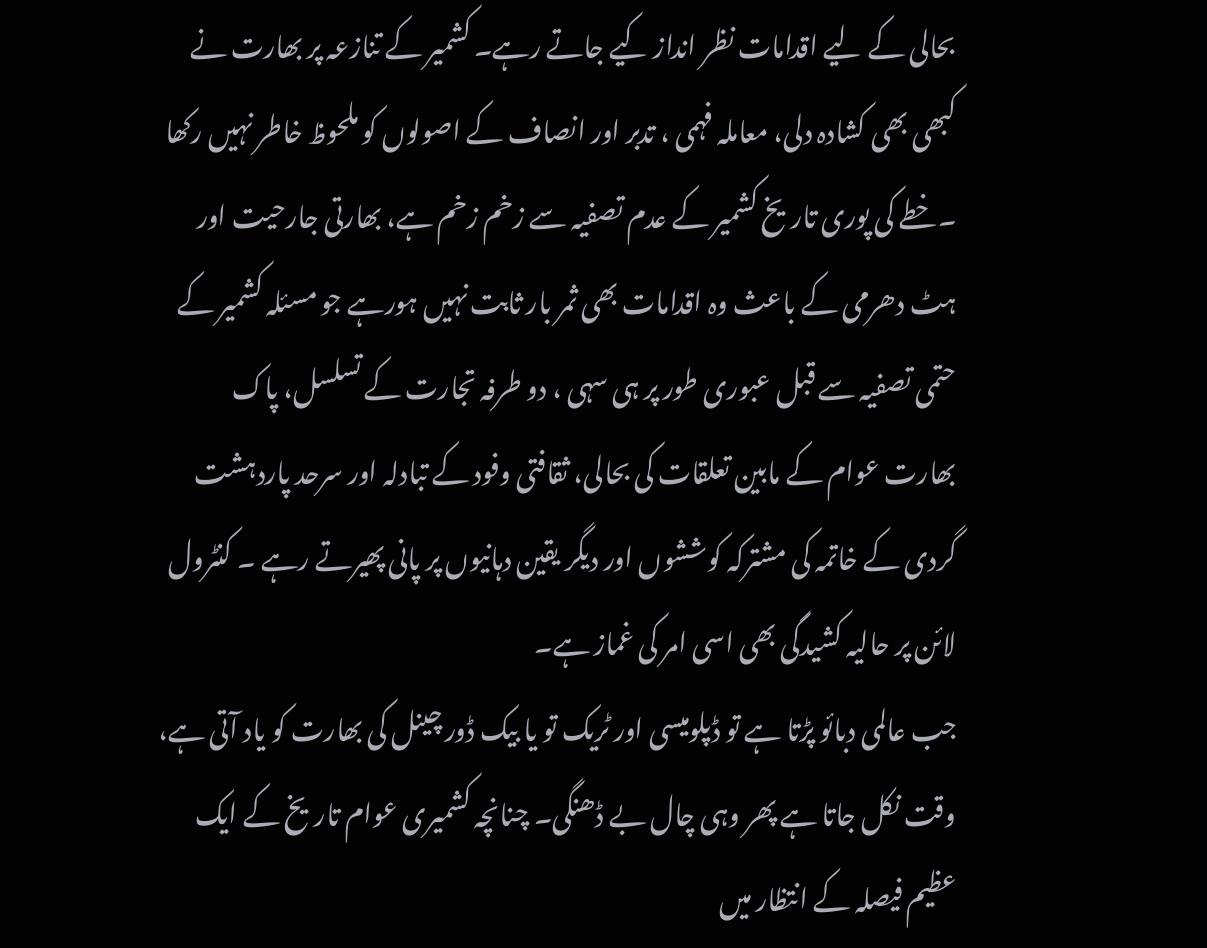بحالی کے لیے اقدامات نظر انداز کیے جاتے رہے۔ کشمیر کے تنازعہ پر بھارت نے کبھی بھی کشادہ دلی، معاملہ فہمی ، تدبر اور انصاف کے اصولوں کو ملحوظ خاطر نہیں رکھا ۔خطے کی پوری تاریخ کشمیر کے عدم تصفیہ سے زخم زخم ہے، بھارتی جارحیت اور ہٹ دھرمی کے باعث وہ اقدامات بھی ثمر بار ثابت نہیں ہورہے جو مسئلہ کشمیر کے حتمی تصفیہ سے قبل عبوری طور پر ہی سہی ، دو طرفہ تجارت کے تسلسل، پاک بھارت عوام کے مابین تعلقات کی بحالی، ثقافتی وفود کے تبادلہ اور سرحد پاردہشت گردی کے خاتمہ کی مشترکہ کوششوں اور دیگر یقین دہانیوں پر پانی پھیرتے رہے ۔ کنٹرول لائن پر حالیہ کشیدگی بھی اسی امر کی غماز ہے۔
جب عالمی دبائو پڑتا ہے تو ڈپلومیسی اور ٹریک تو یا بیک ڈور چینل کی بھارت کو یاد آتی ہے، وقت نکل جاتا ہے پھر وہی چال بے ڈھنگی۔ چنانچہ کشمیری عوام تاریخ کے ایک عظیم فیصلہ کے انتظار میں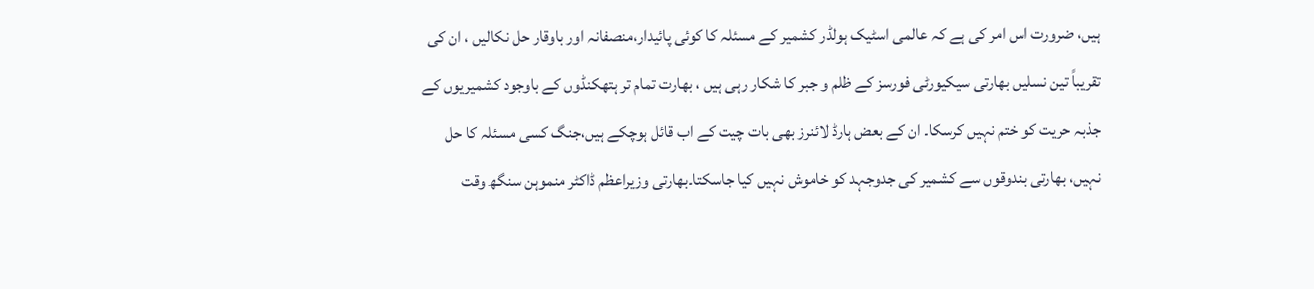ہیں، ضرورت اس امر کی ہے کہ عالمی اسٹیک ہولڈر کشمیر کے مسئلہ کا کوئی پائیدار،منصفانہ اور باوقار حل نکالیں ، ان کی تقریباً تین نسلیں بھارتی سیکیورٹی فورسز کے ظلم و جبر کا شکار رہی ہیں ، بھارت تمام تر ہتھکنڈوں کے باوجود کشمیریوں کے جذبہ حریت کو ختم نہیں کرسکا۔ ان کے بعض ہارڈ لائنرز بھی بات چیت کے اب قائل ہوچکے ہیں،جنگ کسی مسئلہ کا حل نہیں، بھارتی بندوقوں سے کشمیر کی جدوجہد کو خاموش نہیں کیا جاسکتا۔بھارتی وزیراعظم ڈاکٹر منموہن سنگھ وقت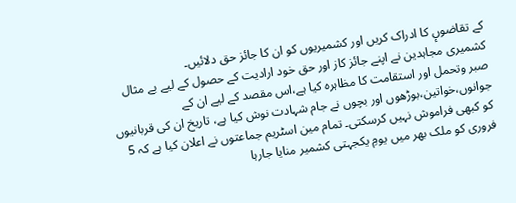کے تقاضوںٕ کا ادراک کریں اور کشمیریوں کو ان کا جائز حق دلائیں۔
کشمیری مجاہدین نے اپنے جائز کاز اور حق خود ارادیت کے حصول کے لیے بے مثال صبر وتحمل اور استقامت کا مظاہرہ کیا ہے،اس مقصد کے لیے ان کے جوانوں،خواتین،بوڑھوں اور بچوں نے جام شہادت نوش کیا ہے، تاریخ ان کی قربانیوں کو کبھی فراموش نہیں کرسکتی۔ تمام مین اسٹریم جماعتوں نے اعلان کیا ہے کہ 5 فروری کو ملک بھر میں یومِ یکجہتی کشمیر منایا جارہا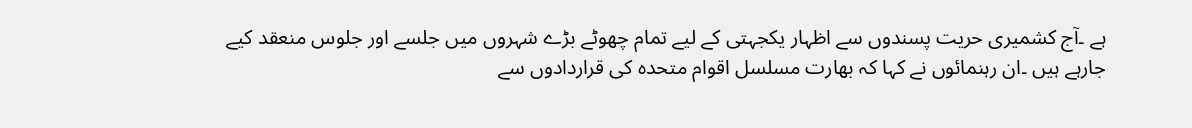ہے ۔آج کشمیری حریت پسندوں سے اظہار یکجہتی کے لیے تمام چھوٹے بڑے شہروں میں جلسے اور جلوس منعقد کیے جارہے ہیں ۔ان رہنمائوں نے کہا کہ بھارت مسلسل اقوام متحدہ کی قراردادوں سے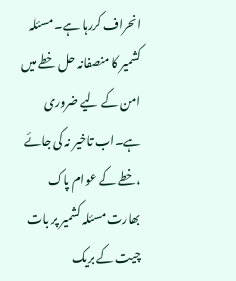انحراف کررہا ہے۔ مسئلہ کشمیر کا منصفانہ حل خطے میں امن کے لیے ضروری ہے۔اب تاخیر نہ کی جائے ،خطے کے عوام پاک بھارت مسئلہ کشمیر پر بات چیت کے بریک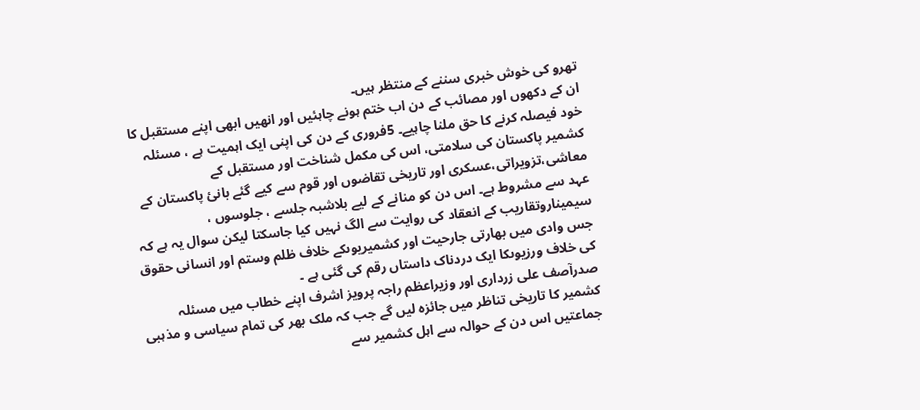تھرو کی خوش خبری سننے کے منتظر ہیں۔
ان کے دکھوں اور مصائب کے دن اب ختم ہونے چاہئیں اور انھیں ابھی اپنے مستقبل کا خود فیصلہ کرنے کا حق ملنا چاہیے۔ 5فروری کے دن کی اپنی ایک اہمیت ہے ، مسئلہ کشمیر پاکستان کی سلامتی، اس کی مکمل شناخت اور مستقبل کے معاشی،تزویراتی،عسکری اور تاریخی تقاضوں اور قوم سے کیے گئے بانیٔ پاکستان کے عہد سے مشروط ہے۔ اس دن کو منانے کے لیے بلاشبہ جلسے ، جلوسوں ، سیمیناروتقاریب کے انعقاد کی روایت سے الگ نہیں کیا جاسکتا لیکن سوال یہ ہے کہ جس وادی میں بھارتی جارحیت اور کشمیریوںکے خلاف ظلم وستم اور انسانی حقوق کی خلاف ورزیوںکا ایک دردناک داستاں رقم کی گئی ہے ۔
صدرآصف علی زرداری اور وزیراعظم راجہ پرویز اشرف اپنے خطاب میں مسئلہ کشمیر کا تاریخی تناظر میں جائزہ لیں گے جب کہ ملک بھر کی تمام سیاسی و مذہبی جماعتیں اس دن کے حوالہ سے اہل کشمیر سے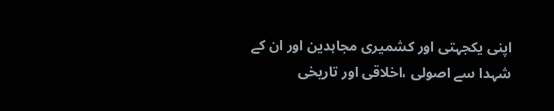اپنی یکجہتی اور کشمیری مجاہدین اور ان کے شہدا سے اصولی ،اخلاقی اور تاریخی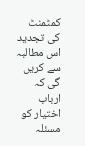کمٹمنٹ کی تجدید اس مطالبہ سے کریں گی کہ ارباب اختیار کو مسئلہ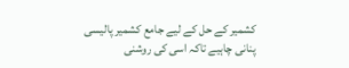کشمیر کے حل کے لیے جامع کشمیر پالیسی پنانی چاہیے تاکہ اسی کی روشنی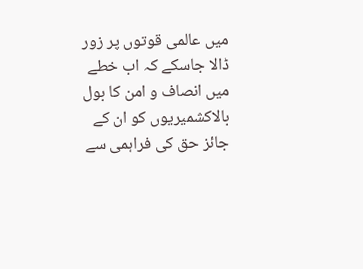میں عالمی قوتوں پر زور ڈالا جاسکے کہ اب خطے میں انصاف و امن کا بول بالاکشمیریوں کو ان کے جائز حق کی فراہمی سے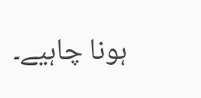ہونا چاہیے۔